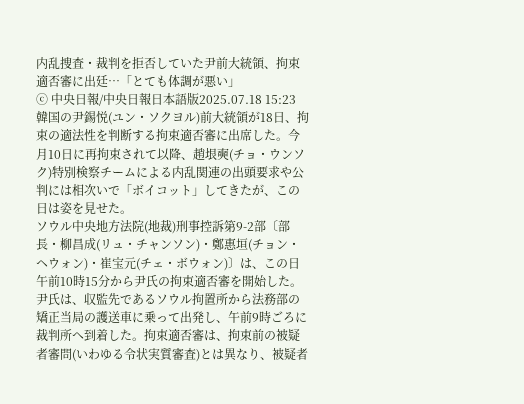内乱捜査・裁判を拒否していた尹前大統領、拘束適否審に出廷…「とても体調が悪い」
ⓒ 中央日報/中央日報日本語版2025.07.18 15:23
韓国の尹錫悦(ユン・ソクヨル)前大統領が18日、拘束の適法性を判断する拘束適否審に出席した。今月10日に再拘束されて以降、趙垠奭(チョ・ウンソク)特別検察チームによる内乱関連の出頭要求や公判には相次いで「ボイコット」してきたが、この日は姿を見せた。
ソウル中央地方法院(地裁)刑事控訴第9-2部〔部長・柳昌成(リュ・チャンソン)・鄭惠垣(チョン・ヘウォン)・崔宝元(チェ・ボウォン)〕は、この日午前10時15分から尹氏の拘束適否審を開始した。尹氏は、収監先であるソウル拘置所から法務部の矯正当局の護送車に乗って出発し、午前9時ごろに裁判所へ到着した。拘束適否審は、拘束前の被疑者審問(いわゆる令状実質審査)とは異なり、被疑者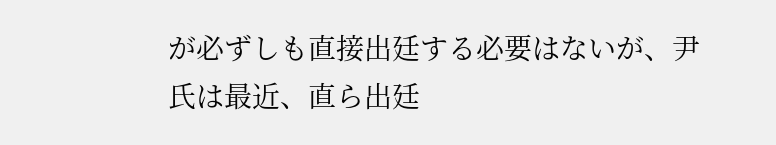が必ずしも直接出廷する必要はないが、尹氏は最近、直ら出廷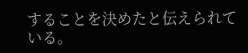することを決めたと伝えられている。